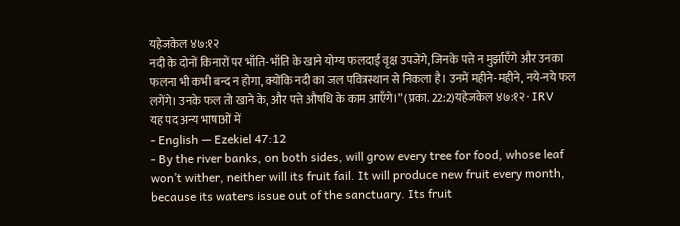यहेजकेल ४७:१२
नदी के दोनों किनारों पर भाँति-भाँति के खाने योग्य फलदाई वृक्ष उपजेंगे, जिनके पत्ते न मुर्झाएँगे और उनका फलना भी कभी बन्द न होगा, क्योंकि नदी का जल पवित्रस्थान से निकला है। उनमें महीने-महीने, नये-नये फल लगेंगे। उनके फल तो खाने के, और पत्ते औषधि के काम आएँगे।” (प्रका. 22:2)यहेजकेल ४७:१२ · IRV
यह पद अन्य भाषाओं में
- English — Ezekiel 47:12
- By the river banks, on both sides, will grow every tree for food, whose leaf won’t wither, neither will its fruit fail. It will produce new fruit every month, because its waters issue out of the sanctuary. Its fruit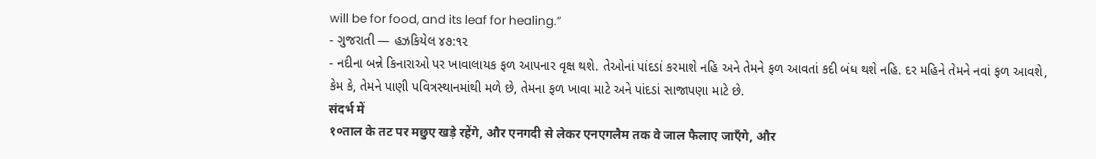will be for food, and its leaf for healing.”
- ગુજરાતી — હઝકિયેલ ૪૭:૧૨
- નદીના બન્ને કિનારાઓ પર ખાવાલાયક ફળ આપનાર વૃક્ષ થશે. તેઓનાં પાંદડાં કરમાશે નહિ અને તેમને ફળ આવતાં કદી બંધ થશે નહિ. દર મહિને તેમને નવાં ફળ આવશે, કેમ કે, તેમને પાણી પવિત્રસ્થાનમાંથી મળે છે, તેમના ફળ ખાવા માટે અને પાંદડાં સાજાપણા માટે છે.
संदर्भ में
१०ताल के तट पर मछुए खड़े रहेंगे, और एनगदी से लेकर एनएगलैम तक वे जाल फैलाए जाएँगे, और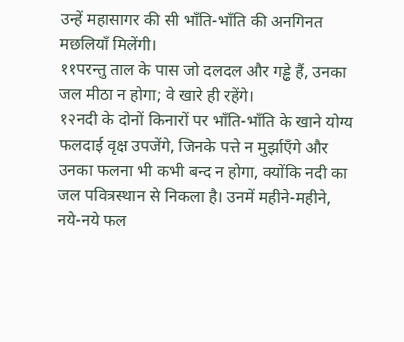उन्हें महासागर की सी भाँति-भाँति की अनगिनत मछलियाँ मिलेंगी।
११परन्तु ताल के पास जो दलदल और गड्ढे हैं, उनका जल मीठा न होगा; वे खारे ही रहेंगे।
१२नदी के दोनों किनारों पर भाँति-भाँति के खाने योग्य फलदाई वृक्ष उपजेंगे, जिनके पत्ते न मुर्झाएँगे और उनका फलना भी कभी बन्द न होगा, क्योंकि नदी का जल पवित्रस्थान से निकला है। उनमें महीने-महीने, नये-नये फल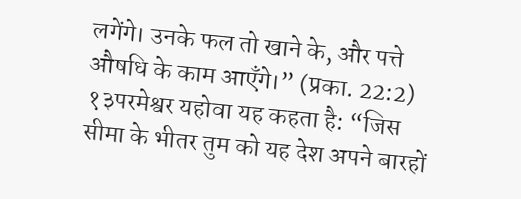लगेंगे। उनके फल तो खाने के, और पत्ते औषधि के काम आएँगे।” (प्रका. 22:2)
१३परमेश्वर यहोवा यह कहता है: “जिस सीमा के भीतर तुम को यह देश अपने बारहों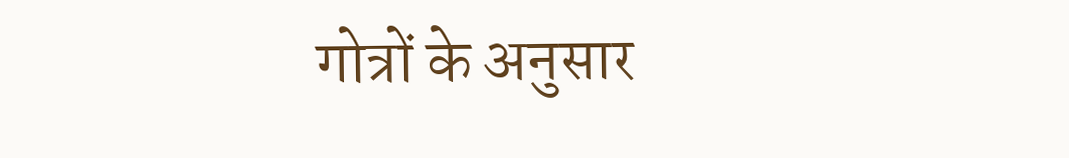गोत्रों के अनुसार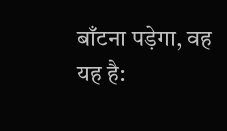बाँटना पड़ेगा, वह यह है: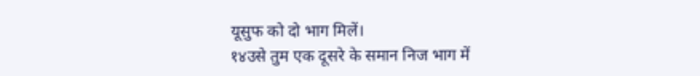यूसुफ को दो भाग मिलें।
१४उसे तुम एक दूसरे के समान निज भाग में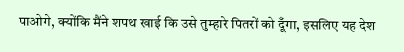पाओगे, क्योंकि मैंने शपथ खाई कि उसे तुम्हारे पितरों को दूँगा, इसलिए यह देश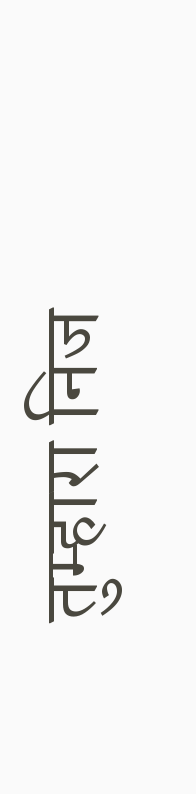तुम्हारा निज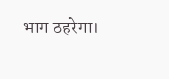भाग ठहरेगा।